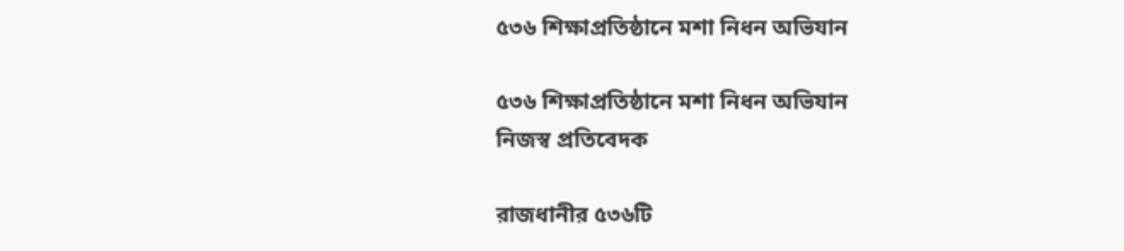৫৩৬ শিক্ষাপ্রতিষ্ঠানে মশা নিধন অভিযান

৫৩৬ শিক্ষাপ্রতিষ্ঠানে মশা নিধন অভিযান
নিজস্ব প্রতিবেদক

রাজধানীর ৫৩৬টি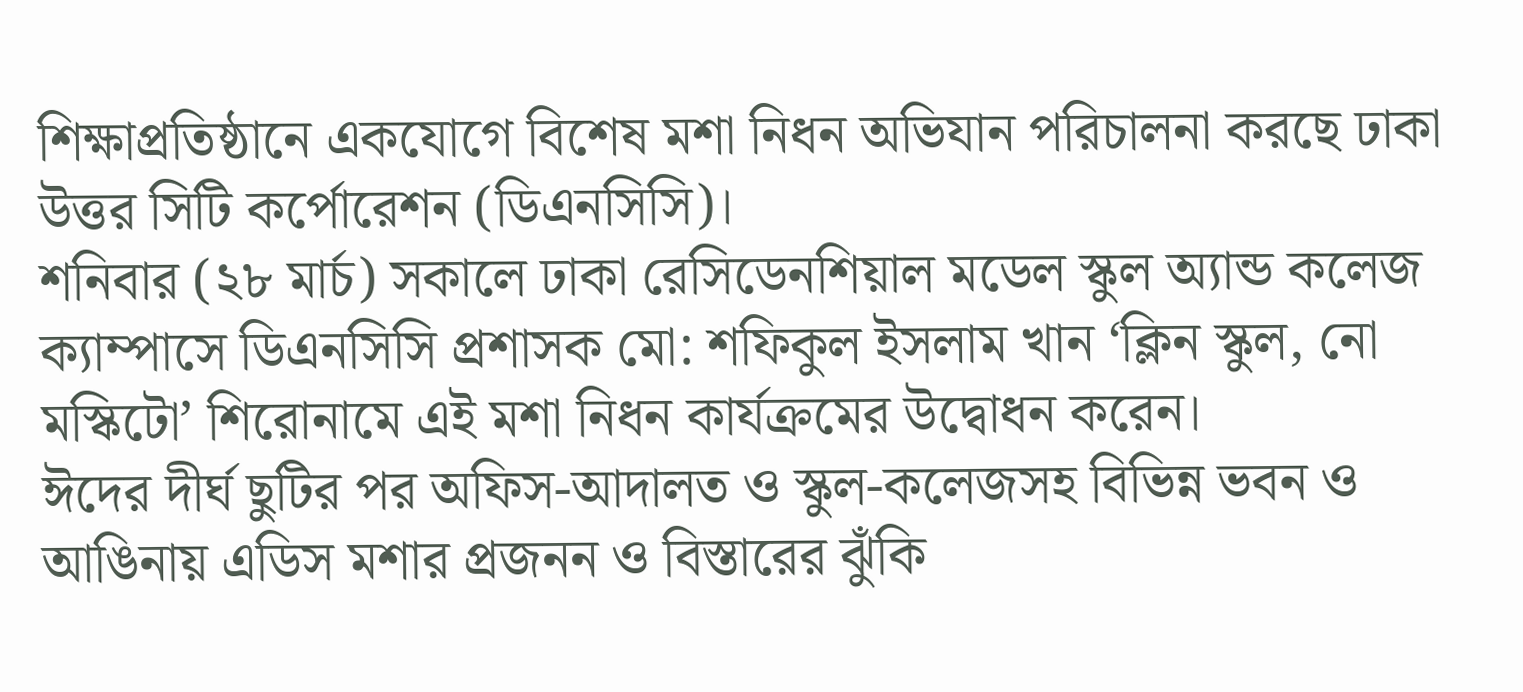শিক্ষাপ্রতিষ্ঠানে একযোগে বিশেষ মশা নিধন অভিযান পরিচালনা করছে ঢাকা উত্তর সিটি কর্পোরেশন (ডিএনসিসি)।
শনিবার (২৮ মার্চ) সকালে ঢাকা রেসিডেনশিয়াল মডেল স্কুল অ্যান্ড কলেজ ক্যাম্পাসে ডিএনসিসি প্রশাসক মো: শফিকুল ইসলাম খান ‘ক্লিন স্কুল, নো মস্কিটো’ শিরোনামে এই মশা নিধন কার্যক্রমের উদ্বোধন করেন।
ঈদের দীর্ঘ ছুটির পর অফিস-আদালত ও স্কুল-কলেজসহ বিভিন্ন ভবন ও আঙিনায় এডিস মশার প্রজনন ও বিস্তারের ঝুঁকি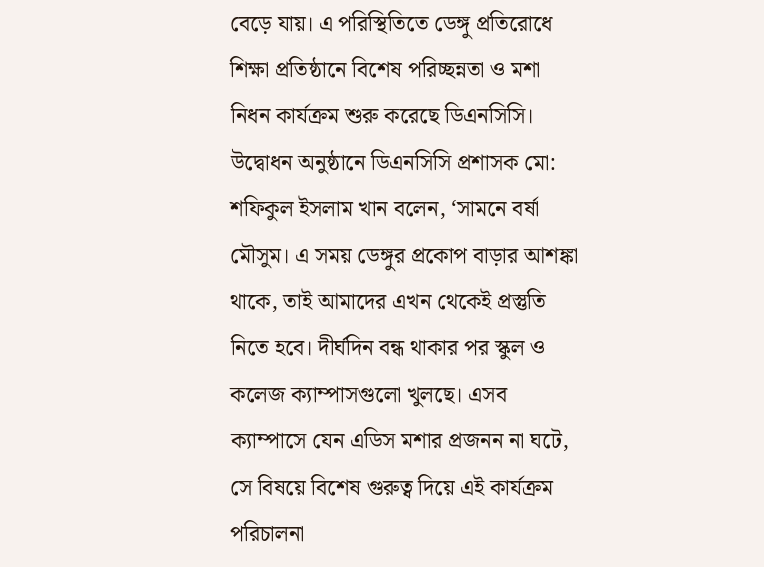বেড়ে যায়। এ পরিস্থিতিতে ডেঙ্গু প্রতিরোধে শিক্ষা প্রতিষ্ঠানে বিশেষ পরিচ্ছন্নতা ও মশা নিধন কার্যক্রম শুরু করেছে ডিএনসিসি।
উদ্বোধন অনুষ্ঠানে ডিএনসিসি প্রশাসক মো: শফিকুল ইসলাম খান বলেন, ‘সামনে বর্ষা মৌসুম। এ সময় ডেঙ্গুর প্রকোপ বাড়ার আশঙ্কা থাকে, তাই আমাদের এখন থেকেই প্রস্তুতি নিতে হবে। দীর্ঘদিন বন্ধ থাকার পর স্কুল ও কলেজ ক্যাম্পাসগুলো খুলছে। এসব ক্যাম্পাসে যেন এডিস মশার প্রজনন না ঘটে, সে বিষয়ে বিশেষ গুরুত্ব দিয়ে এই কার্যক্রম পরিচালনা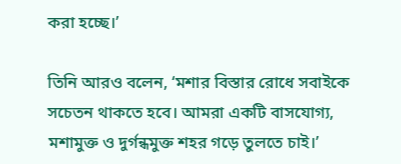করা হচ্ছে।’

তিনি আরও বলেন, ‘মশার বিস্তার রোধে সবাইকে সচেতন থাকতে হবে। আমরা একটি বাসযোগ্য, মশামুক্ত ও দুর্গন্ধমুক্ত শহর গড়ে তুলতে চাই।’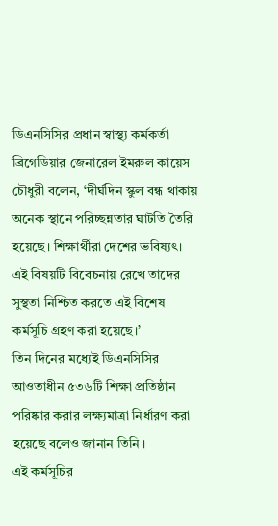ডিএনসিসির প্রধান স্বাস্থ্য কর্মকর্তা ব্রিগেডিয়ার জেনারেল ইমরুল কায়েস চৌধুরী বলেন, ‘দীর্ঘদিন স্কুল বন্ধ থাকায় অনেক স্থানে পরিচ্ছন্নতার ঘাটতি তৈরি হয়েছে। শিক্ষার্থীরা দেশের ভবিষ্যৎ। এই বিষয়টি বিবেচনায় রেখে তাদের সুস্থতা নিশ্চিত করতে এই বিশেষ কর্মসূচি গ্রহণ করা হয়েছে।’
তিন দিনের মধ্যেই ডিএনসিসির আওতাধীন ৫৩৬টি শিক্ষা প্রতিষ্ঠান পরিষ্কার করার লক্ষ্যমাত্রা নির্ধারণ করা হয়েছে বলেও জানান তিনি।
এই কর্মসূচির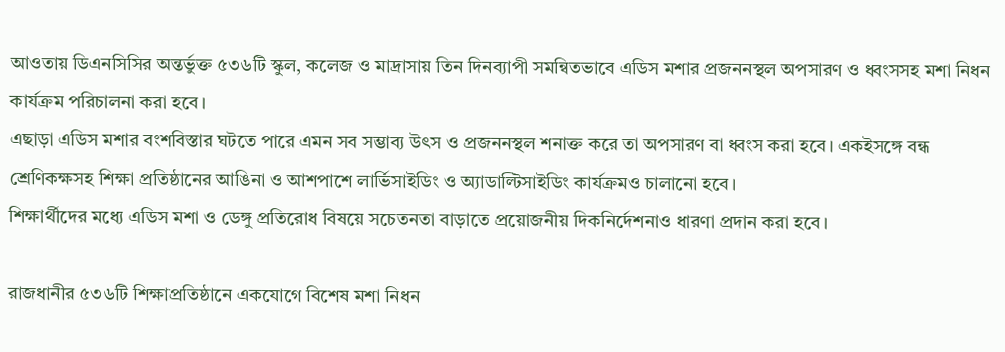আওতায় ডিএনসিসির অন্তর্ভুক্ত ৫৩৬টি স্কুল, কলেজ ও মাদ্রাসায় তিন দিনব্যাপী সমন্বিতভাবে এডিস মশার প্রজননস্থল অপসারণ ও ধ্বংসসহ মশা নিধন কার্যক্রম পরিচালনা করা হবে।
এছাড়া এডিস মশার বংশবিস্তার ঘটতে পারে এমন সব সম্ভাব্য উৎস ও প্রজননস্থল শনাক্ত করে তা অপসারণ বা ধ্বংস করা হবে। একইসঙ্গে বন্ধ শ্রেণিকক্ষসহ শিক্ষা প্রতিষ্ঠানের আঙিনা ও আশপাশে লার্ভিসাইডিং ও অ্যাডাল্টিসাইডিং কার্যক্রমও চালানো হবে।
শিক্ষার্থীদের মধ্যে এডিস মশা ও ডেঙ্গু প্রতিরোধ বিষয়ে সচেতনতা বাড়াতে প্রয়োজনীয় দিকনির্দেশনাও ধারণা প্রদান করা হবে।

রাজধানীর ৫৩৬টি শিক্ষাপ্রতিষ্ঠানে একযোগে বিশেষ মশা নিধন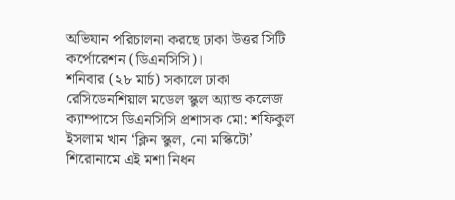অভিযান পরিচালনা করছে ঢাকা উত্তর সিটি কর্পোরেশন (ডিএনসিসি)।
শনিবার (২৮ মার্চ) সকালে ঢাকা রেসিডেনশিয়াল মডেল স্কুল অ্যান্ড কলেজ ক্যাম্পাসে ডিএনসিসি প্রশাসক মো: শফিকুল ইসলাম খান ‘ক্লিন স্কুল, নো মস্কিটো’ শিরোনামে এই মশা নিধন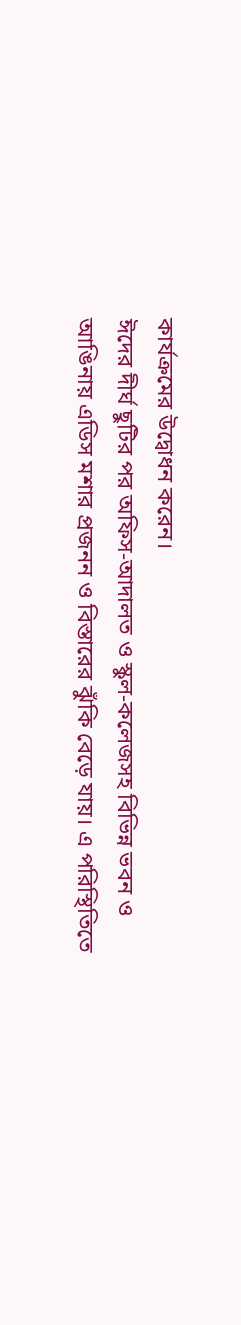কার্যক্রমের উদ্বোধন করেন।
ঈদের দীর্ঘ ছুটির পর অফিস-আদালত ও স্কুল-কলেজসহ বিভিন্ন ভবন ও আঙিনায় এডিস মশার প্রজনন ও বিস্তারের ঝুঁকি বেড়ে যায়। এ পরিস্থিতিতে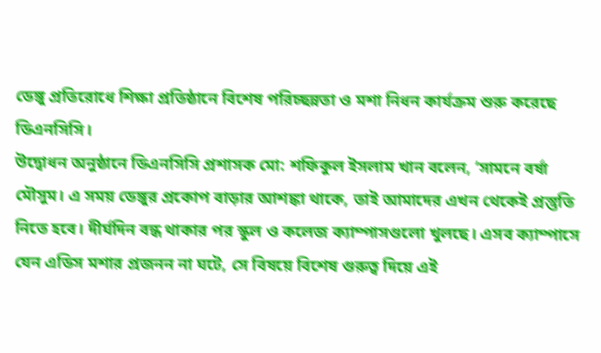ডেঙ্গু প্রতিরোধে শিক্ষা প্রতিষ্ঠানে বিশেষ পরিচ্ছন্নতা ও মশা নিধন কার্যক্রম শুরু করেছে ডিএনসিসি।
উদ্বোধন অনুষ্ঠানে ডিএনসিসি প্রশাসক মো: শফিকুল ইসলাম খান বলেন, ‘সামনে বর্ষা মৌসুম। এ সময় ডেঙ্গুর প্রকোপ বাড়ার আশঙ্কা থাকে, তাই আমাদের এখন থেকেই প্রস্তুতি নিতে হবে। দীর্ঘদিন বন্ধ থাকার পর স্কুল ও কলেজ ক্যাম্পাসগুলো খুলছে। এসব ক্যাম্পাসে যেন এডিস মশার প্রজনন না ঘটে, সে বিষয়ে বিশেষ গুরুত্ব দিয়ে এই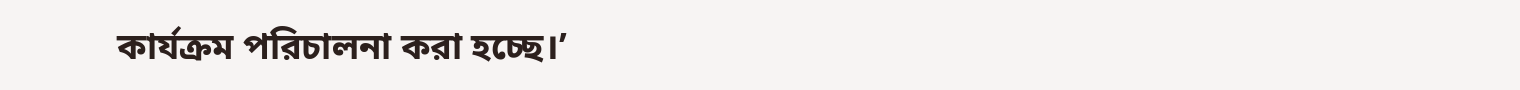কার্যক্রম পরিচালনা করা হচ্ছে।’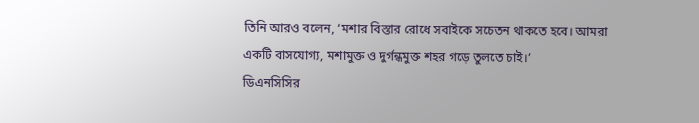তিনি আরও বলেন, ‘মশার বিস্তার রোধে সবাইকে সচেতন থাকতে হবে। আমরা একটি বাসযোগ্য, মশামুক্ত ও দুর্গন্ধমুক্ত শহর গড়ে তুলতে চাই।’
ডিএনসিসির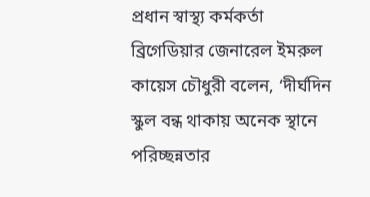প্রধান স্বাস্থ্য কর্মকর্তা ব্রিগেডিয়ার জেনারেল ইমরুল কায়েস চৌধুরী বলেন, ‘দীর্ঘদিন স্কুল বন্ধ থাকায় অনেক স্থানে পরিচ্ছন্নতার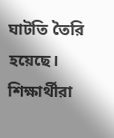ঘাটতি তৈরি হয়েছে। শিক্ষার্থীরা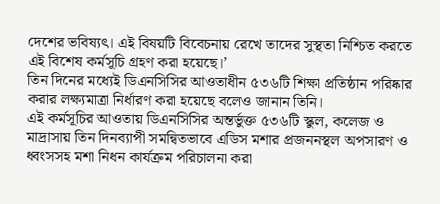দেশের ভবিষ্যৎ। এই বিষয়টি বিবেচনায় রেখে তাদের সুস্থতা নিশ্চিত করতে এই বিশেষ কর্মসূচি গ্রহণ করা হয়েছে।’
তিন দিনের মধ্যেই ডিএনসিসির আওতাধীন ৫৩৬টি শিক্ষা প্রতিষ্ঠান পরিষ্কার করার লক্ষ্যমাত্রা নির্ধারণ করা হয়েছে বলেও জানান তিনি।
এই কর্মসূচির আওতায় ডিএনসিসির অন্তর্ভুক্ত ৫৩৬টি স্কুল, কলেজ ও মাদ্রাসায় তিন দিনব্যাপী সমন্বিতভাবে এডিস মশার প্রজননস্থল অপসারণ ও ধ্বংসসহ মশা নিধন কার্যক্রম পরিচালনা করা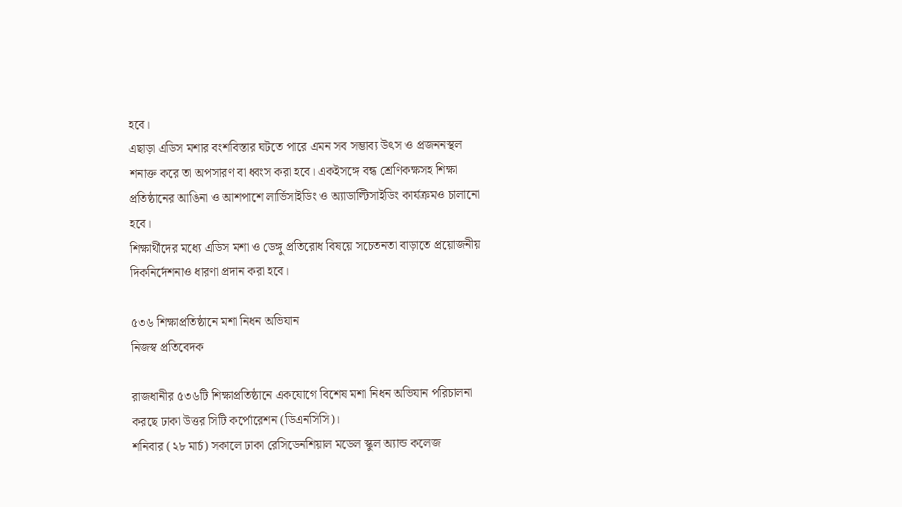হবে।
এছাড়া এডিস মশার বংশবিস্তার ঘটতে পারে এমন সব সম্ভাব্য উৎস ও প্রজননস্থল শনাক্ত করে তা অপসারণ বা ধ্বংস করা হবে। একইসঙ্গে বন্ধ শ্রেণিকক্ষসহ শিক্ষা প্রতিষ্ঠানের আঙিনা ও আশপাশে লার্ভিসাইডিং ও অ্যাডাল্টিসাইডিং কার্যক্রমও চালানো হবে।
শিক্ষার্থীদের মধ্যে এডিস মশা ও ডেঙ্গু প্রতিরোধ বিষয়ে সচেতনতা বাড়াতে প্রয়োজনীয় দিকনির্দেশনাও ধারণা প্রদান করা হবে।

৫৩৬ শিক্ষাপ্রতিষ্ঠানে মশা নিধন অভিযান
নিজস্ব প্রতিবেদক

রাজধানীর ৫৩৬টি শিক্ষাপ্রতিষ্ঠানে একযোগে বিশেষ মশা নিধন অভিযান পরিচালনা করছে ঢাকা উত্তর সিটি কর্পোরেশন (ডিএনসিসি)।
শনিবার (২৮ মার্চ) সকালে ঢাকা রেসিডেনশিয়াল মডেল স্কুল অ্যান্ড কলেজ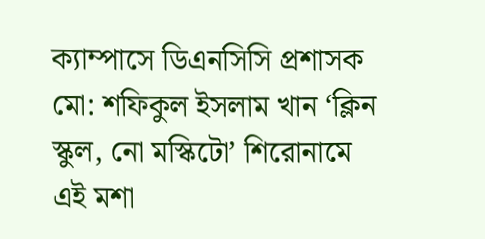ক্যাম্পাসে ডিএনসিসি প্রশাসক মো: শফিকুল ইসলাম খান ‘ক্লিন স্কুল, নো মস্কিটো’ শিরোনামে এই মশা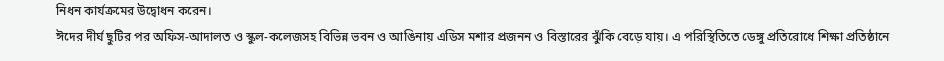নিধন কার্যক্রমের উদ্বোধন করেন।
ঈদের দীর্ঘ ছুটির পর অফিস-আদালত ও স্কুল-কলেজসহ বিভিন্ন ভবন ও আঙিনায় এডিস মশার প্রজনন ও বিস্তারের ঝুঁকি বেড়ে যায়। এ পরিস্থিতিতে ডেঙ্গু প্রতিরোধে শিক্ষা প্রতিষ্ঠানে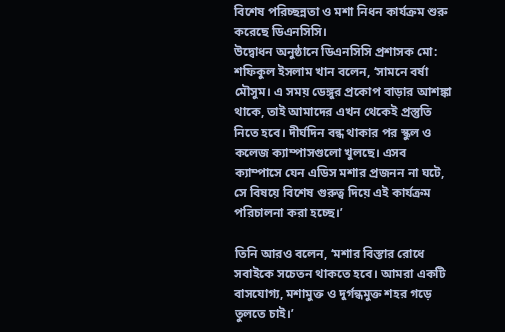বিশেষ পরিচ্ছন্নতা ও মশা নিধন কার্যক্রম শুরু করেছে ডিএনসিসি।
উদ্বোধন অনুষ্ঠানে ডিএনসিসি প্রশাসক মো: শফিকুল ইসলাম খান বলেন, ‘সামনে বর্ষা মৌসুম। এ সময় ডেঙ্গুর প্রকোপ বাড়ার আশঙ্কা থাকে, তাই আমাদের এখন থেকেই প্রস্তুতি নিতে হবে। দীর্ঘদিন বন্ধ থাকার পর স্কুল ও কলেজ ক্যাম্পাসগুলো খুলছে। এসব ক্যাম্পাসে যেন এডিস মশার প্রজনন না ঘটে, সে বিষয়ে বিশেষ গুরুত্ব দিয়ে এই কার্যক্রম পরিচালনা করা হচ্ছে।’

তিনি আরও বলেন, ‘মশার বিস্তার রোধে সবাইকে সচেতন থাকতে হবে। আমরা একটি বাসযোগ্য, মশামুক্ত ও দুর্গন্ধমুক্ত শহর গড়ে তুলতে চাই।’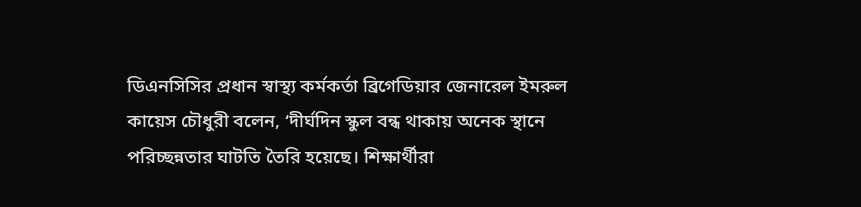ডিএনসিসির প্রধান স্বাস্থ্য কর্মকর্তা ব্রিগেডিয়ার জেনারেল ইমরুল কায়েস চৌধুরী বলেন, ‘দীর্ঘদিন স্কুল বন্ধ থাকায় অনেক স্থানে পরিচ্ছন্নতার ঘাটতি তৈরি হয়েছে। শিক্ষার্থীরা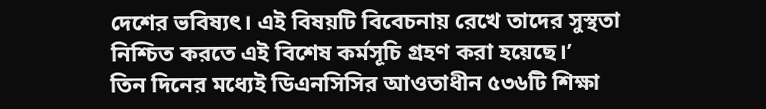দেশের ভবিষ্যৎ। এই বিষয়টি বিবেচনায় রেখে তাদের সুস্থতা নিশ্চিত করতে এই বিশেষ কর্মসূচি গ্রহণ করা হয়েছে।’
তিন দিনের মধ্যেই ডিএনসিসির আওতাধীন ৫৩৬টি শিক্ষা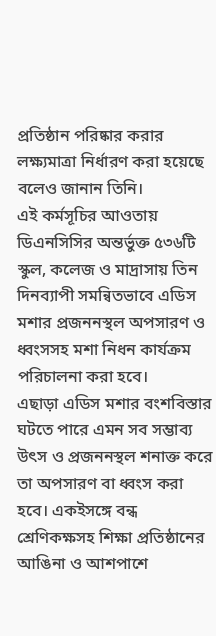প্রতিষ্ঠান পরিষ্কার করার লক্ষ্যমাত্রা নির্ধারণ করা হয়েছে বলেও জানান তিনি।
এই কর্মসূচির আওতায় ডিএনসিসির অন্তর্ভুক্ত ৫৩৬টি স্কুল, কলেজ ও মাদ্রাসায় তিন দিনব্যাপী সমন্বিতভাবে এডিস মশার প্রজননস্থল অপসারণ ও ধ্বংসসহ মশা নিধন কার্যক্রম পরিচালনা করা হবে।
এছাড়া এডিস মশার বংশবিস্তার ঘটতে পারে এমন সব সম্ভাব্য উৎস ও প্রজননস্থল শনাক্ত করে তা অপসারণ বা ধ্বংস করা হবে। একইসঙ্গে বন্ধ শ্রেণিকক্ষসহ শিক্ষা প্রতিষ্ঠানের আঙিনা ও আশপাশে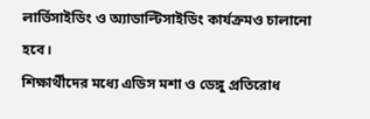লার্ভিসাইডিং ও অ্যাডাল্টিসাইডিং কার্যক্রমও চালানো হবে।
শিক্ষার্থীদের মধ্যে এডিস মশা ও ডেঙ্গু প্রতিরোধ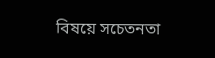বিষয়ে সচেতনতা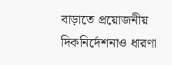বাড়াতে প্রয়োজনীয় দিকনির্দেশনাও ধারণা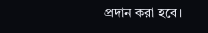প্রদান করা হবে।